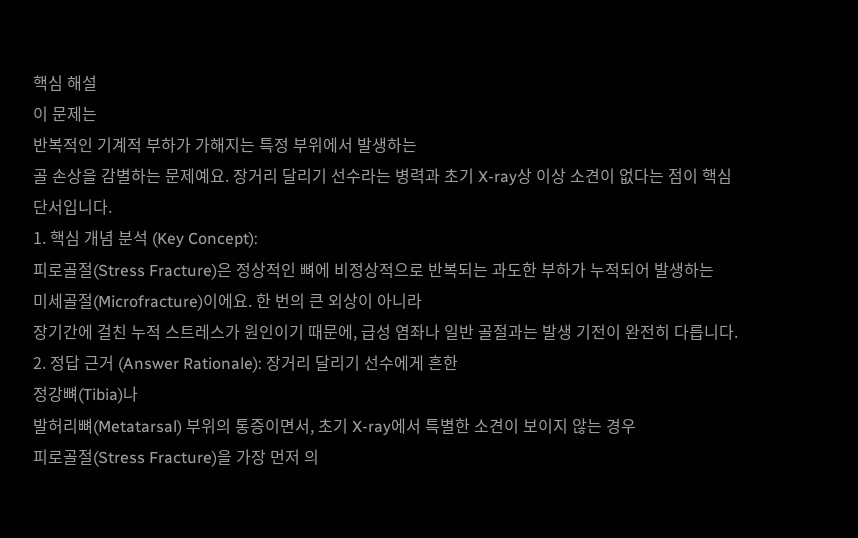핵심 해설
이 문제는
반복적인 기계적 부하가 가해지는 특정 부위에서 발생하는
골 손상을 감별하는 문제예요. 장거리 달리기 선수라는 병력과 초기 X-ray상 이상 소견이 없다는 점이 핵심 단서입니다.
1. 핵심 개념 분석 (Key Concept):
피로골절(Stress Fracture)은 정상적인 뼈에 비정상적으로 반복되는 과도한 부하가 누적되어 발생하는
미세골절(Microfracture)이에요. 한 번의 큰 외상이 아니라
장기간에 걸친 누적 스트레스가 원인이기 때문에, 급성 염좌나 일반 골절과는 발생 기전이 완전히 다릅니다.
2. 정답 근거 (Answer Rationale): 장거리 달리기 선수에게 흔한
정강뼈(Tibia)나
발허리뼈(Metatarsal) 부위의 통증이면서, 초기 X-ray에서 특별한 소견이 보이지 않는 경우
피로골절(Stress Fracture)을 가장 먼저 의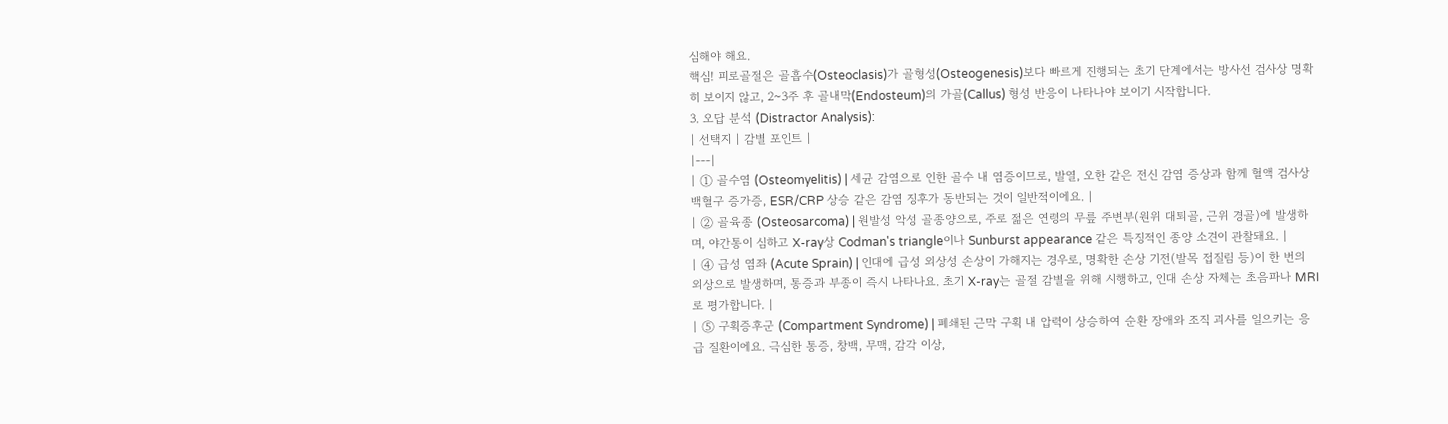심해야 해요.
핵심! 피로골절은 골흡수(Osteoclasis)가 골형성(Osteogenesis)보다 빠르게 진행되는 초기 단계에서는 방사선 검사상 명확히 보이지 않고, 2~3주 후 골내막(Endosteum)의 가골(Callus) 형성 반응이 나타나야 보이기 시작합니다.
3. 오답 분석 (Distractor Analysis):
| 선택지 | 감별 포인트 |
|---|
| ① 골수염 (Osteomyelitis) | 세균 감염으로 인한 골수 내 염증이므로, 발열, 오한 같은 전신 감염 증상과 함께 혈액 검사상 백혈구 증가증, ESR/CRP 상승 같은 감염 징후가 동반되는 것이 일반적이에요. |
| ② 골육종 (Osteosarcoma) | 원발성 악성 골종양으로, 주로 젊은 연령의 무릎 주변부(원위 대퇴골, 근위 경골)에 발생하며, 야간통이 심하고 X-ray상 Codman's triangle이나 Sunburst appearance 같은 특징적인 종양 소견이 관찰돼요. |
| ④ 급성 염좌 (Acute Sprain) | 인대에 급성 외상성 손상이 가해지는 경우로, 명확한 손상 기전(발목 접질림 등)이 한 번의 외상으로 발생하며, 통증과 부종이 즉시 나타나요. 초기 X-ray는 골절 감별을 위해 시행하고, 인대 손상 자체는 초음파나 MRI로 평가합니다. |
| ⑤ 구획증후군 (Compartment Syndrome) | 폐쇄된 근막 구획 내 압력이 상승하여 순환 장애와 조직 괴사를 일으키는 응급 질환이에요. 극심한 통증, 창백, 무맥, 감각 이상,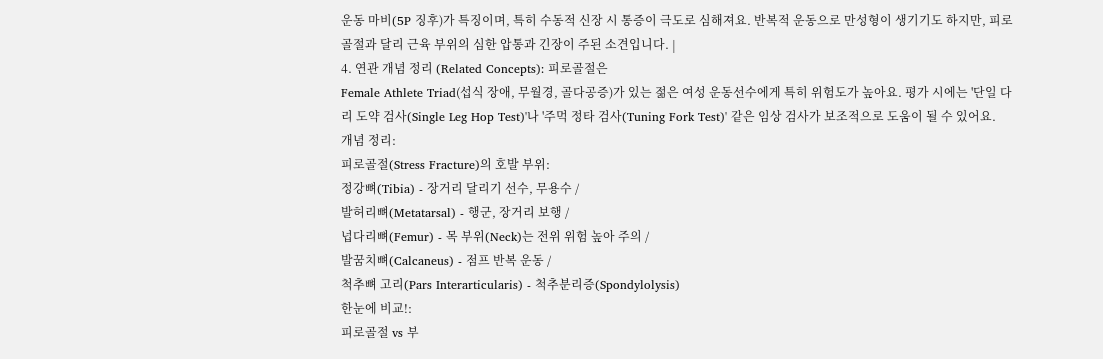운동 마비(5P 징후)가 특징이며, 특히 수동적 신장 시 통증이 극도로 심해져요. 반복적 운동으로 만성형이 생기기도 하지만, 피로골절과 달리 근육 부위의 심한 압통과 긴장이 주된 소견입니다. |
4. 연관 개념 정리 (Related Concepts): 피로골절은
Female Athlete Triad(섭식 장애, 무월경, 골다공증)가 있는 젊은 여성 운동선수에게 특히 위험도가 높아요. 평가 시에는 '단일 다리 도약 검사(Single Leg Hop Test)'나 '주먹 정타 검사(Tuning Fork Test)' 같은 임상 검사가 보조적으로 도움이 될 수 있어요.
개념 정리:
피로골절(Stress Fracture)의 호발 부위:
정강뼈(Tibia) - 장거리 달리기 선수, 무용수 /
발허리뼈(Metatarsal) - 행군, 장거리 보행 /
넙다리뼈(Femur) - 목 부위(Neck)는 전위 위험 높아 주의 /
발꿈치뼈(Calcaneus) - 점프 반복 운동 /
척추뼈 고리(Pars Interarticularis) - 척추분리증(Spondylolysis)
한눈에 비교!:
피로골절 vs 부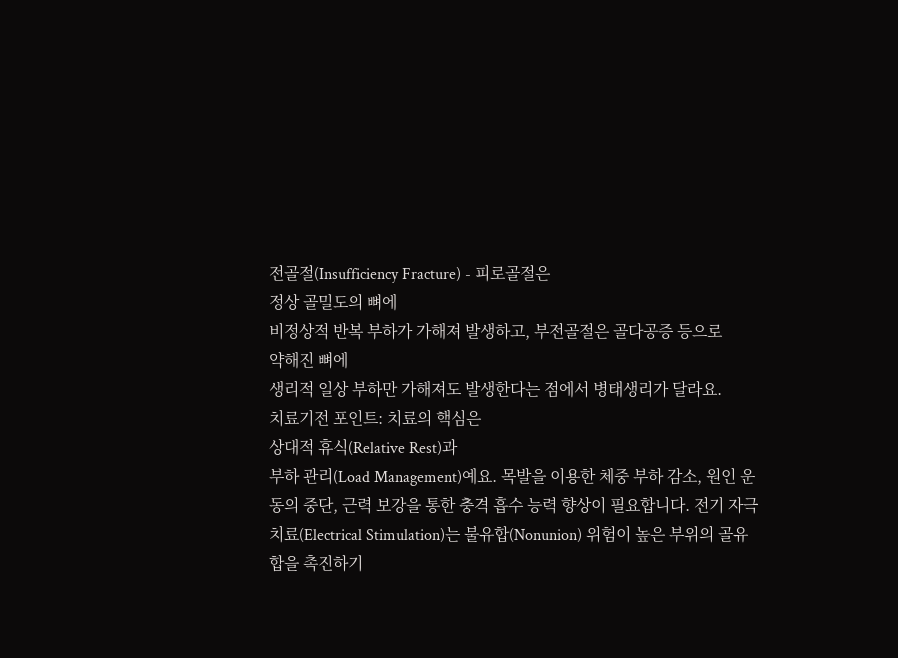전골절(Insufficiency Fracture) - 피로골절은
정상 골밀도의 뼈에
비정상적 반복 부하가 가해져 발생하고, 부전골절은 골다공증 등으로
약해진 뼈에
생리적 일상 부하만 가해져도 발생한다는 점에서 병태생리가 달라요.
치료기전 포인트: 치료의 핵심은
상대적 휴식(Relative Rest)과
부하 관리(Load Management)예요. 목발을 이용한 체중 부하 감소, 원인 운동의 중단, 근력 보강을 통한 충격 흡수 능력 향상이 필요합니다. 전기 자극 치료(Electrical Stimulation)는 불유합(Nonunion) 위험이 높은 부위의 골유합을 촉진하기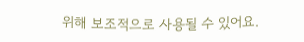위해 보조적으로 사용될 수 있어요.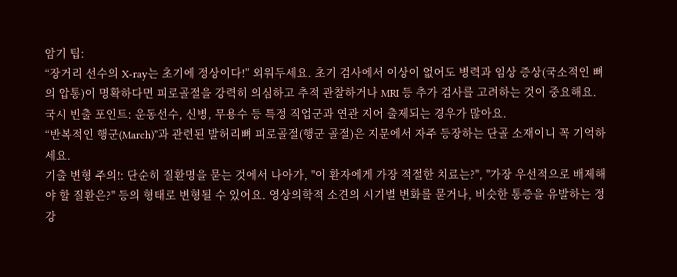암기 팁:
“장거리 선수의 X-ray는 초기에 정상이다!” 외워두세요. 초기 검사에서 이상이 없어도 병력과 임상 증상(국소적인 뼈의 압통)이 명확하다면 피로골절을 강력히 의심하고 추적 관찰하거나 MRI 등 추가 검사를 고려하는 것이 중요해요.
국시 빈출 포인트: 운동선수, 신병, 무용수 등 특정 직업군과 연관 지어 출제되는 경우가 많아요.
“반복적인 행군(March)”과 관련된 발허리뼈 피로골절(행군 골절)은 지문에서 자주 등장하는 단골 소재이니 꼭 기억하세요.
기출 변형 주의!: 단순히 질환명을 묻는 것에서 나아가, "이 환자에게 가장 적절한 치료는?", "가장 우선적으로 배제해야 할 질환은?" 등의 형태로 변형될 수 있어요. 영상의학적 소견의 시기별 변화를 묻거나, 비슷한 통증을 유발하는 정강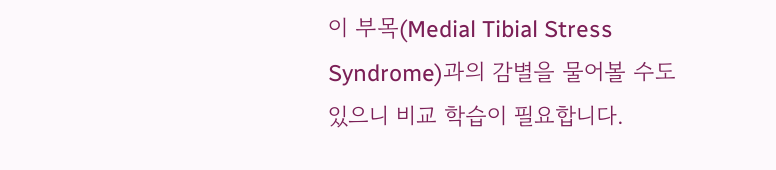이 부목(Medial Tibial Stress Syndrome)과의 감별을 물어볼 수도 있으니 비교 학습이 필요합니다.